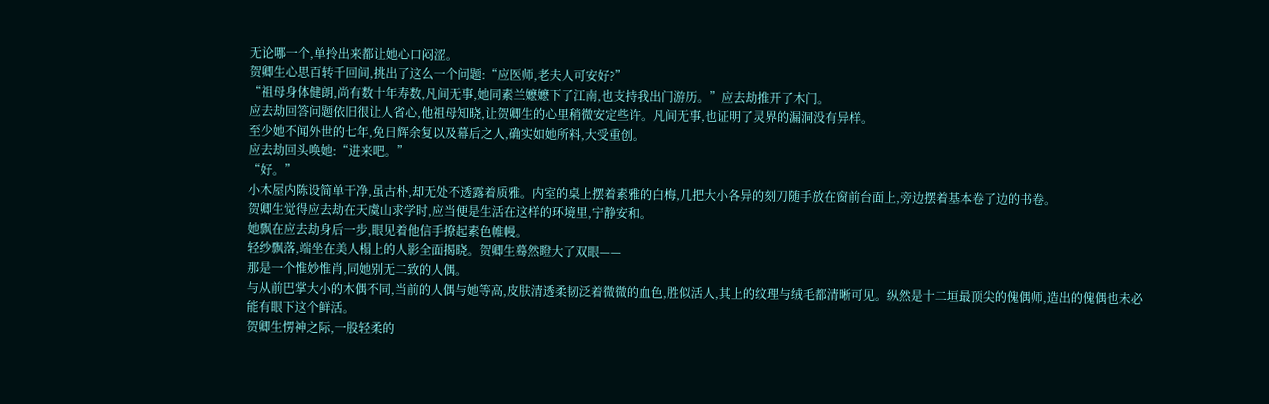无论哪一个,单拎出来都让她心口闷涩。
贺卿生心思百转千回间,挑出了这么一个问题:“应医师,老夫人可安好?”
“祖母身体健朗,尚有数十年寿数,凡间无事,她同素兰嬷嬷下了江南,也支持我出门游历。”应去劫推开了木门。
应去劫回答问题依旧很让人省心,他祖母知晓,让贺卿生的心里稍微安定些许。凡间无事,也证明了灵界的漏洞没有异样。
至少她不闻外世的七年,免日辉余复以及幕后之人,确实如她所料,大受重创。
应去劫回头唤她:“进来吧。”
“好。”
小木屋内陈设简单干净,虽古朴,却无处不透露着质雅。内室的桌上摆着素雅的白梅,几把大小各异的刻刀随手放在窗前台面上,旁边摆着基本卷了边的书卷。
贺卿生觉得应去劫在天虞山求学时,应当便是生活在这样的环境里,宁静安和。
她飘在应去劫身后一步,眼见着他信手撩起素色帷幔。
轻纱飘落,端坐在美人榻上的人影全面揭晓。贺卿生蓦然瞪大了双眼——
那是一个惟妙惟肖,同她别无二致的人偶。
与从前巴掌大小的木偶不同,当前的人偶与她等高,皮肤清透柔韧泛着微微的血色,胜似活人,其上的纹理与绒毛都清晰可见。纵然是十二垣最顶尖的傀偶师,造出的傀偶也未必能有眼下这个鲜活。
贺卿生愣神之际,一股轻柔的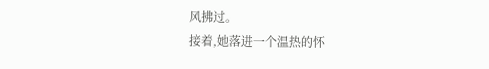风拂过。
接着,她落进一个温热的怀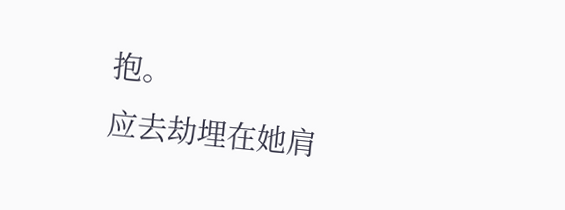抱。
应去劫埋在她肩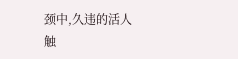颈中,久违的活人
触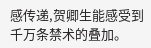感传递,贺卿生能感受到千万条禁术的叠加。